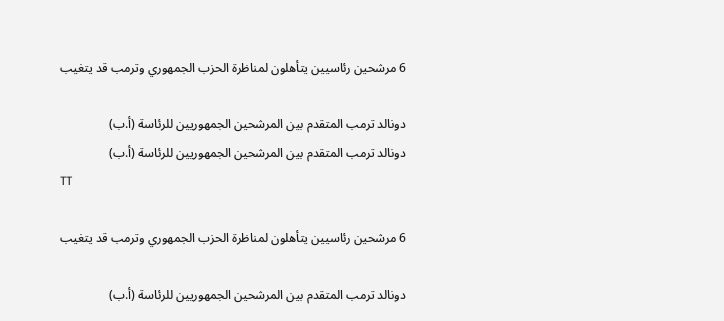6 مرشحين رئاسيين يتأهلون لمناظرة الحزب الجمهوري وترمب قد يتغيب

دونالد ترمب المتقدم بين المرشحين الجمهوريين للرئاسة (أ.ب)
دونالد ترمب المتقدم بين المرشحين الجمهوريين للرئاسة (أ.ب)
TT

6 مرشحين رئاسيين يتأهلون لمناظرة الحزب الجمهوري وترمب قد يتغيب

دونالد ترمب المتقدم بين المرشحين الجمهوريين للرئاسة (أ.ب)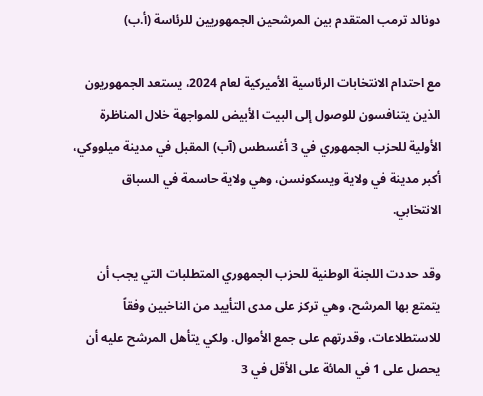دونالد ترمب المتقدم بين المرشحين الجمهوريين للرئاسة (أ.ب)

مع احتدام الانتخابات الرئاسية الأميركية لعام 2024، يستعد الجمهوريون الذين يتنافسون للوصول إلى البيت الأبيض للمواجهة خلال المناظرة الأولية للحزب الجمهوري في 3 أغسطس (آب) المقبل في مدينة ميلووكي، أكبر مدينة في ولاية ويسكونسن، وهي ولاية حاسمة في السباق الانتخابي.

وقد حددت اللجنة الوطنية للحزب الجمهوري المتطلبات التي يجب أن يتمتع بها المرشح، وهي تركز على مدى التأييد من الناخبين وفقاً للاستطلاعات، وقدرتهم على جمع الأموال. ولكي يتأهل المرشح عليه أن يحصل على 1 في المائة على الأقل في 3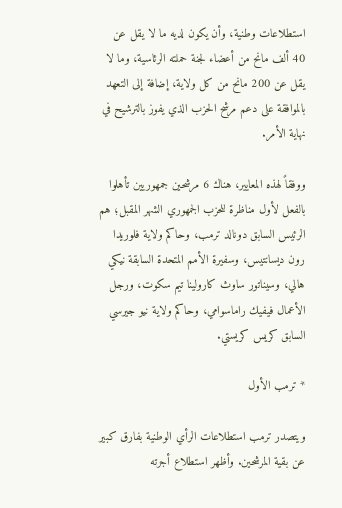استطلاعات وطنية، وأن يكون لديه ما لا يقل عن 40 ألف مانح من أعضاء لجنة حملته الرئاسية، وما لا يقل عن 200 مانح من كل ولاية، إضافة إلى التعهد بالموافقة على دعم مرشح الحزب الذي يفوز بالترشيح في نهاية الأمر.

ووفقاً لهذه المعايير، هناك 6 مرشحين جمهوريين تأهلوا بالفعل لأول مناظرة للحزب الجمهوري الشهر المقبل؛ هم الرئيس السابق دونالد ترمب، وحاكم ولاية فلوريدا رون ديسانتيس، وسفيرة الأمم المتحدة السابقة نيكي هالي، وسيناتور ساوث كارولينا تيم سكوت، ورجل الأعمال فيفيك راماسوامي، وحاكم ولاية نيو جيرسي السابق كريس كريستي.

* ترمب الأول

ويتصدر ترمب استطلاعات الرأي الوطنية بفارق كبير عن بقية المرشحين. وأظهر استطلاع أجرته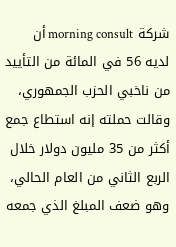شركة morning consult أن لديه 56 في المائة من التأييد من ناخبي الحزب الجمهوري، وقالت حملته إنه استطاع جمع أكثر من 35 مليون دولار خلال الربع الثاني من العام الحالي، وهو ضعف المبلغ الذي جمعه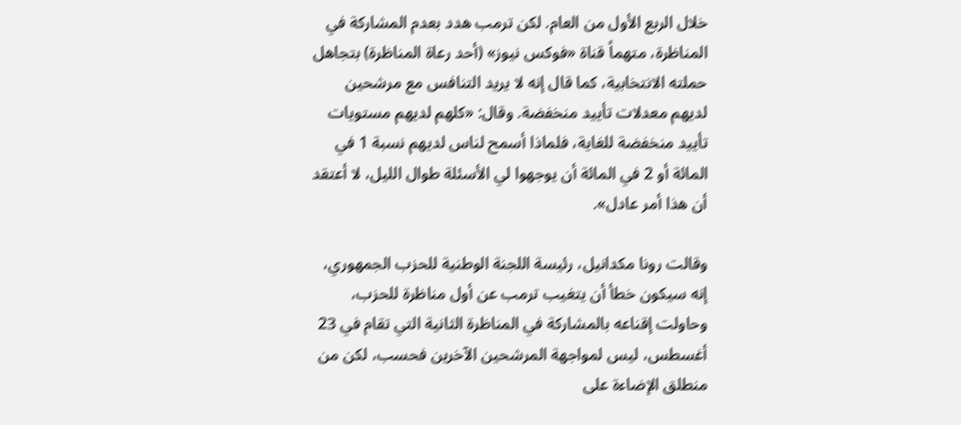خلال الربع الأول من العام. لكن ترمب هدد بعدم المشاركة في المناظرة، متهماً قناة «فوكس نيوز» (أحد رعاة المناظرة) بتجاهل حملته الانتخابية، كما قال إنه لا يريد التنافس مع مرشحين لديهم معدلات تأييد منخفضة. وقال: «كلهم لديهم مستويات تأييد منخفضة للغاية، فلماذا أسمح لناس لديهم نسبة 1 في المائة أو 2 في المائة أن يوجهوا لي الأسئلة طوال الليل، لا أعتقد أن هذا أمر عادل».

وقالت رونا مكدانيل، رئيسة اللجنة الوطنية للحزب الجمهوري، إنه سيكون خطأ أن يتغيب ترمب عن أول مناظرة للحزب، وحاولت إقناعه بالمشاركة في المناظرة الثانية التي تقام في 23 أغسطس، ليس لمواجهة المرشحين الآخرين فحسب، لكن من منطلق الإضاءة على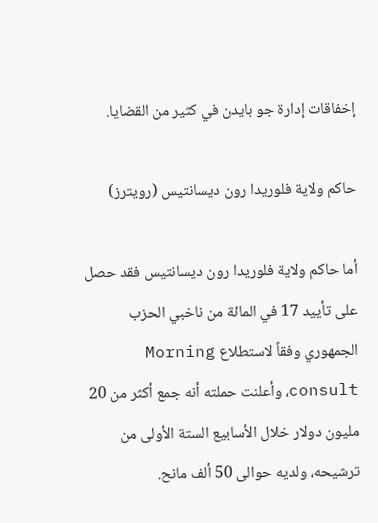إخفاقات إدارة جو بايدن في كثير من القضايا.

حاكم ولاية فلوريدا رون ديسانتيس (رويترز)

أما حاكم ولاية فلوريدا رون ديسانتيس فقد حصل على تأييد 17 في المائة من ناخبي الحزب الجمهوري وفقاً لاستطلاع Morning consult، وأعلنت حملته أنه جمع أكثر من 20 مليون دولار خلال الأسابيع الستة الأولى من ترشيحه، ولديه حوالى 50 ألف مانح.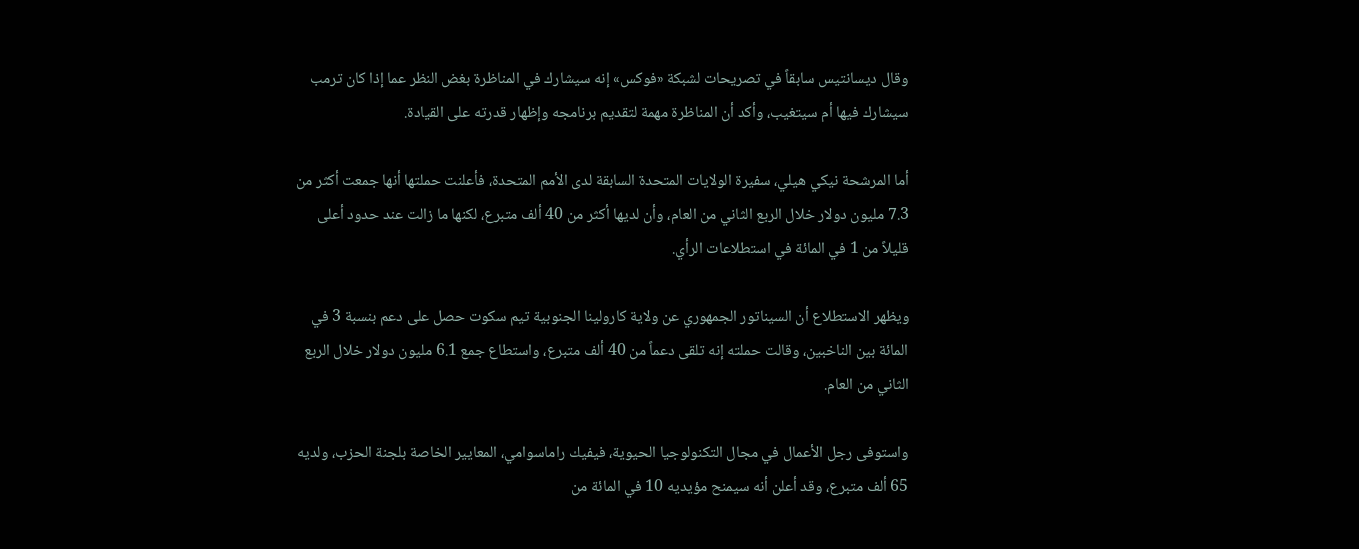وقال ديسانتيس سابقاً في تصريحات لشبكة «فوكس» إنه سيشارك في المناظرة بغض النظر عما إذا كان ترمب سيشارك فيها أم سيتغيب، وأكد أن المناظرة مهمة لتقديم برنامجه وإظهار قدرته على القيادة.

أما المرشحة نيكي هيلي، سفيرة الولايات المتحدة السابقة لدى الأمم المتحدة، فأعلنت حملتها أنها جمعت أكثر من 7.3 مليون دولار خلال الربع الثاني من العام، وأن لديها أكثر من 40 ألف متبرع، لكنها ما زالت عند حدود أعلى قليلاً من 1 في المائة في استطلاعات الرأي.

ويظهر الاستطلاع أن السيناتور الجمهوري عن ولاية كارولينا الجنوبية تيم سكوت حصل على دعم بنسبة 3 في المائة بين الناخبين، وقالت حملته إنه تلقى دعماً من 40 ألف متبرع، واستطاع جمع 6.1 مليون دولار خلال الربع الثاني من العام.

واستوفى رجل الأعمال في مجال التكنولوجيا الحيوية، فيفيك راماسوامي، المعايير الخاصة بلجنة الحزب، ولديه 65 ألف متبرع، وقد أعلن أنه سيمنح مؤيديه 10 في المائة من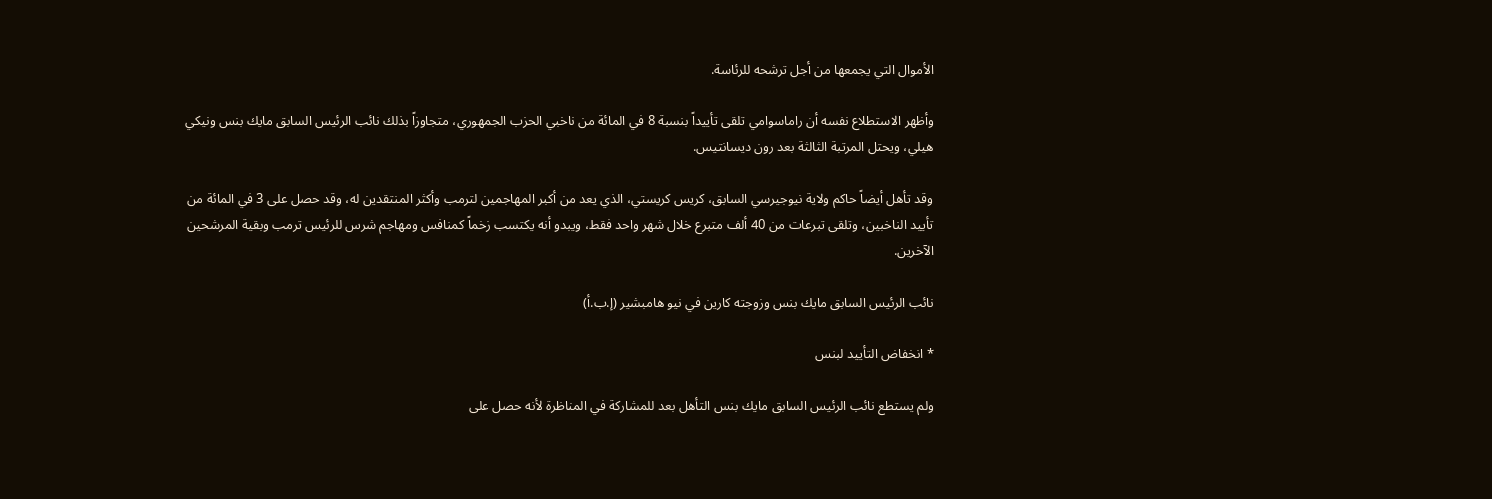الأموال التي يجمعها من أجل ترشحه للرئاسة.

وأظهر الاستطلاع نفسه أن راماسوامي تلقى تأييداً بنسبة 8 في المائة من ناخبي الحزب الجمهوري، متجاوزاً بذلك نائب الرئيس السابق مايك بنس ونيكي هيلي، ويحتل المرتبة الثالثة بعد رون ديسانتيس.

وقد تأهل أيضاً حاكم ولاية نيوجيرسي السابق، كريس كريستي، الذي يعد من أكبر المهاجمين لترمب وأكثر المنتقدين له، وقد حصل على 3 في المائة من تأييد الناخبين، وتلقى تبرعات من 40 ألف متبرع خلال شهر واحد فقط، ويبدو أنه يكتسب زخماً كمنافس ومهاجم شرس للرئيس ترمب وبقية المرشحين الآخرين.

نائب الرئيس السابق مايك بنس وزوجته كارين في نيو هامبشير (إ.ب.أ)

* انخفاض التأييد لبنس

ولم يستطع نائب الرئيس السابق مايك بنس التأهل بعد للمشاركة في المناظرة لأنه حصل على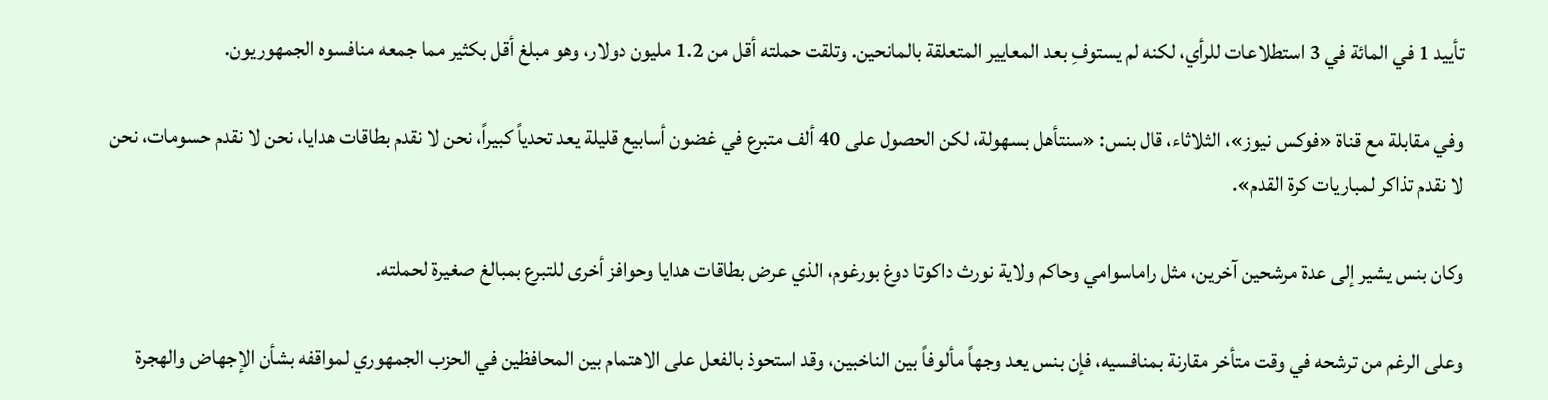تأييد 1 في المائة في 3 استطلاعات للرأي، لكنه لم يستوفِ بعد المعايير المتعلقة بالمانحين. وتلقت حملته أقل من 1.2 مليون دولار، وهو مبلغ أقل بكثير مما جمعه منافسوه الجمهوريون.

وفي مقابلة مع قناة «فوكس نيوز»، الثلاثاء، قال بنس: «سنتأهل بسهولة، لكن الحصول على 40 ألف متبرع في غضون أسابيع قليلة يعد تحدياً كبيراً، نحن لا نقدم بطاقات هدايا، نحن لا نقدم حسومات، نحن لا نقدم تذاكر لمباريات كرة القدم».

وكان بنس يشير إلى عدة مرشحين آخرين، مثل راماسوامي وحاكم ولاية نورث داكوتا دوغ بورغوم، الذي عرض بطاقات هدايا وحوافز أخرى للتبرع بمبالغ صغيرة لحملته.

وعلى الرغم من ترشحه في وقت متأخر مقارنة بمنافسيه، فإن بنس يعد وجهاً مألوفاً بين الناخبين، وقد استحوذ بالفعل على الاهتمام بين المحافظين في الحزب الجمهوري لمواقفه بشأن الإجهاض والهجرة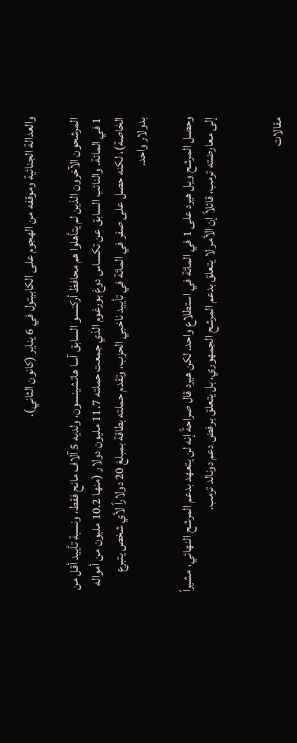والعدالة الجنائية وموقفه من الهجوم على الكابيتول في 6 يناير (كانون الثاني).

المرشحون الآخرون الذين لم يتأهلوا هم محافظ أركنسو السابق آسا هاتشينسون، ولديه 5 آلاف مانح فقط، ونسبة تأييد أقل من 1 في المائة. والنائب السابق عن تكساس دوغ بورغوم الذي جمعت حملته 11.7 مليون دولار (منها 10.2 مليون من أمواله الخاصة)، لكنه حصل على صفر في المائة في تأييد ناخبي الحزب، وتقدم حملته بطاقة بمبلغ 20 دولاراً لأي شخص يتبرع بدولار واحد.

وحصل المرشح ويل هيرد على 1 في المائة في استطلاع واحد. لكن هيرد قال صراحةً إنه لن يتعهد بدعم المرشح النهائي، مشيراً إلى معارضته ترمب، قائلاً إن الأمر لا يتعلق بدعم المرشح الجمهوري، بل يتعلق برفض دعم دونالد ترمب.


مقالات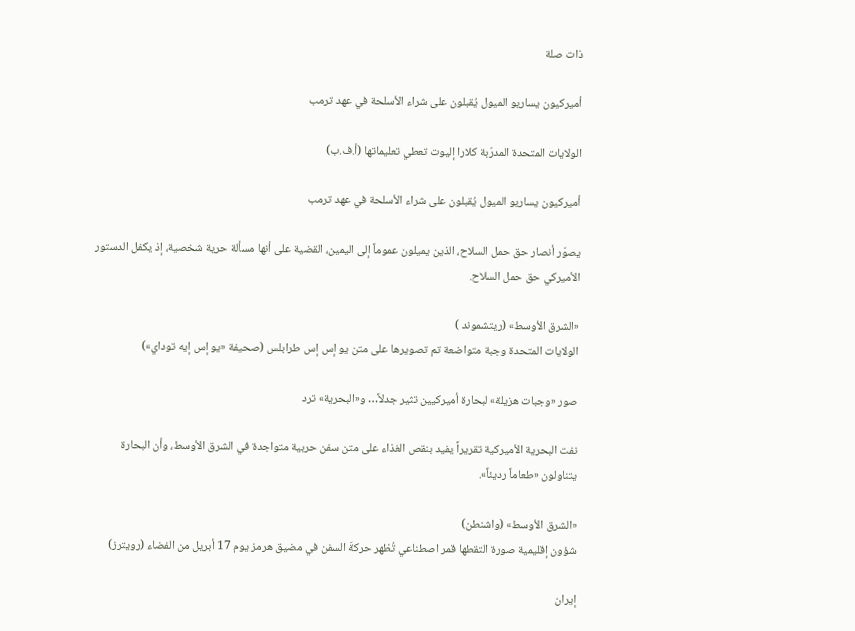ذات صلة

أميركيون يساريو الميول يُقبلون على شراء الأسلحة في عهد ترمب

الولايات المتحدة المدرّبة كلارا إليوت تعطي تعليماتها (أ.ف.ب)

أميركيون يساريو الميول يُقبلون على شراء الأسلحة في عهد ترمب

يصوّر أنصار حق حمل السلاح، الذين يميلون عموماً إلى اليمين، القضية على أنها مسألة حرية شخصية، إذ يكفل الدستور الأميركي حق حمل السلاح.

«الشرق الأوسط» (ريتشموند )
الولايات المتحدة وجبة متواضعة تم تصويرها على متن يو إس إس طرابلس (صحيفة «يو إس إيه توداي»)

صور «وجبات هزيلة» لبحارة أميركيين تثير جدلاً… و«البحرية» ترد

نفت البحرية الأميركية تقريراً يفيد بنقص الغذاء على متن سفن حربية متواجدة في الشرق الأوسط، وأن البحارة يتناولون «طعاماً رديئاً».

«الشرق الأوسط» (واشنطن)
شؤون إقليمية صورة التقطها قمر اصطناعي تُظهر حركةَ السفن في مضيق هرمز يوم 17 أبريل من الفضاء (رويترز)

إيران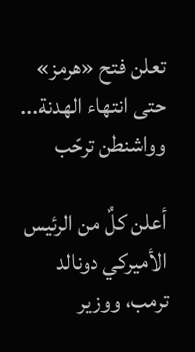تعلن فتح «هرمز» حتى انتهاء الهدنة... وواشنطن ترحّب

أعلن كلٌ من الرئيس الأميركي دونالد ترمب، ووزير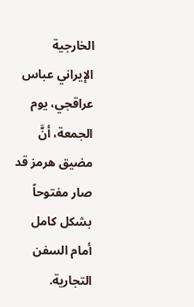الخارجية الإيراني عباس عراقجي، يوم الجمعة، أنَّ مضيق هرمز قد صار مفتوحاً بشكل كامل أمام السفن التجارية.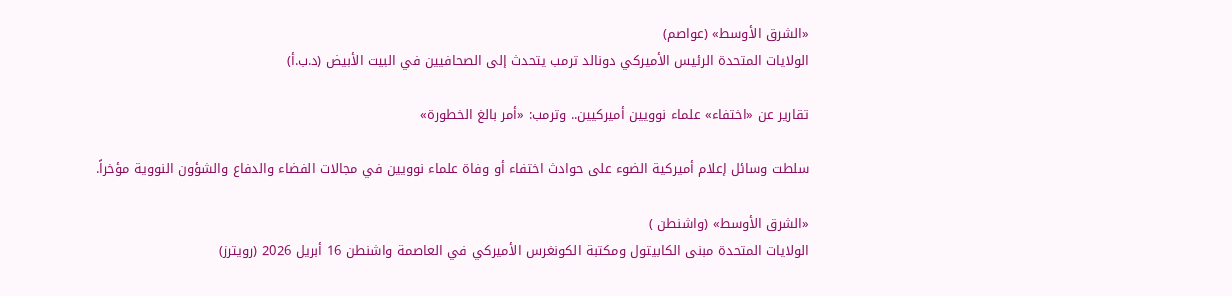«الشرق الأوسط» (عواصم)
الولايات المتحدة الرئيس الأميركي دونالد ترمب يتحدث إلى الصحافيين في البيت الأبيض (د.ب.أ)

تقارير عن «اختفاء» علماء نوويين أميركيين.. وترمب: «أمر بالغ الخطورة»

سلطت وسائل إعلام أميركية الضوء على حوادث اختفاء أو وفاة علماء نوويين في مجالات الفضاء والدفاع والشؤون النووية مؤخراً.

«الشرق الأوسط» (واشنطن )
الولايات المتحدة مبنى الكابيتول ومكتبة الكونغرس الأميركي في العاصمة واشنطن 16 أبريل 2026 (رويترز)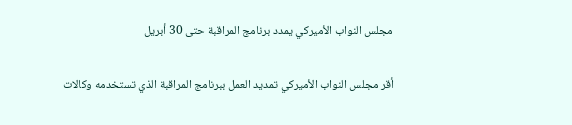مجلس النواب الأميركي يمدد برنامج المراقبة حتى 30 أبريل

أقر مجلس النواب الأميركي تمديد العمل ببرنامج المراقبة الذي تستخدمه وكالات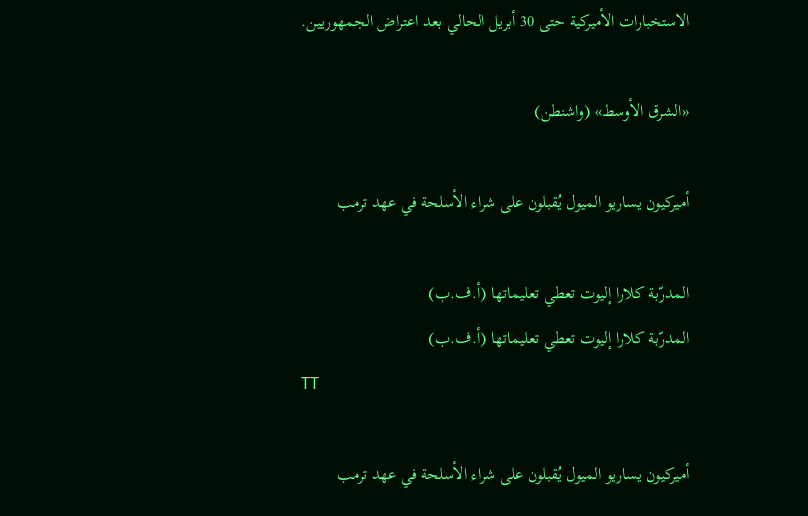الاستخبارات الأميركية حتى 30 أبريل الحالي بعد اعتراض الجمهوريين.

«الشرق الأوسط» (واشنطن)

أميركيون يساريو الميول يُقبلون على شراء الأسلحة في عهد ترمب

المدرّبة كلارا إليوت تعطي تعليماتها (أ.ف.ب)
المدرّبة كلارا إليوت تعطي تعليماتها (أ.ف.ب)
TT

أميركيون يساريو الميول يُقبلون على شراء الأسلحة في عهد ترمب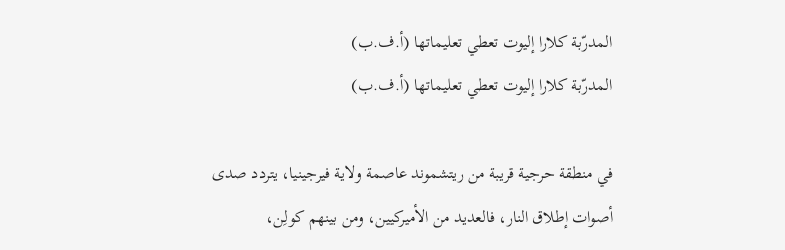المدرّبة كلارا إليوت تعطي تعليماتها (أ.ف.ب)
المدرّبة كلارا إليوت تعطي تعليماتها (أ.ف.ب)

في منطقة حرجية قريبة من ريتشموند عاصمة ولاية فيرجينيا، يتردد صدى أصوات إطلاق النار، فالعديد من الأميركيين، ومن بينهم كولِن،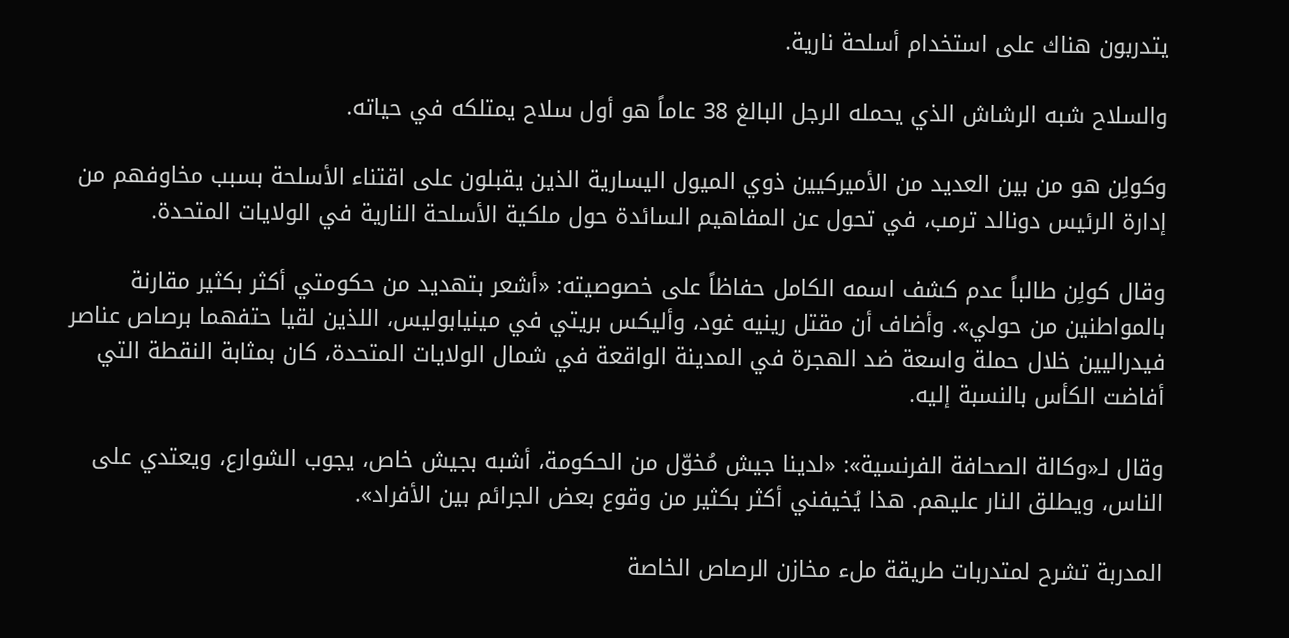يتدربون هناك على استخدام أسلحة نارية.

والسلاح شبه الرشاش الذي يحمله الرجل البالغ 38 عاماً هو أول سلاح يمتلكه في حياته.

وكولِن هو من بين العديد من الأميركيين ذوي الميول اليسارية الذين يقبلون على اقتناء الأسلحة بسبب مخاوفهم من إدارة الرئيس دونالد ترمب، في تحول عن المفاهيم السائدة حول ملكية الأسلحة النارية في الولايات المتحدة.

وقال كولِن طالباً عدم كشف اسمه الكامل حفاظاً على خصوصيته: «أشعر بتهديد من حكومتي أكثر بكثير مقارنة بالمواطنين من حولي». وأضاف أن مقتل رينيه غود، وأليكس بريتي في مينيابوليس، اللذين لقيا حتفهما برصاص عناصر فيدراليين خلال حملة واسعة ضد الهجرة في المدينة الواقعة في شمال الولايات المتحدة، كان بمثابة النقطة التي أفاضت الكأس بالنسبة إليه.

وقال لـ«وكالة الصحافة الفرنسية»: «لدينا جيش مُخوّل من الحكومة، أشبه بجيش خاص، يجوب الشوارع، ويعتدي على الناس، ويطلق النار عليهم. هذا يُخيفني أكثر بكثير من وقوع بعض الجرائم بين الأفراد».

المدربة تشرح لمتدربات طريقة ملء مخازن الرصاص الخاصة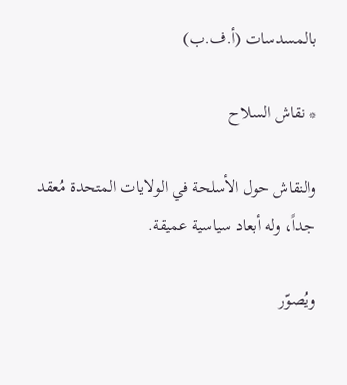بالمسدسات (أ.ف.ب)

* نقاش السلاح

والنقاش حول الأسلحة في الولايات المتحدة مُعقد جداً، وله أبعاد سياسية عميقة.

ويُصوّر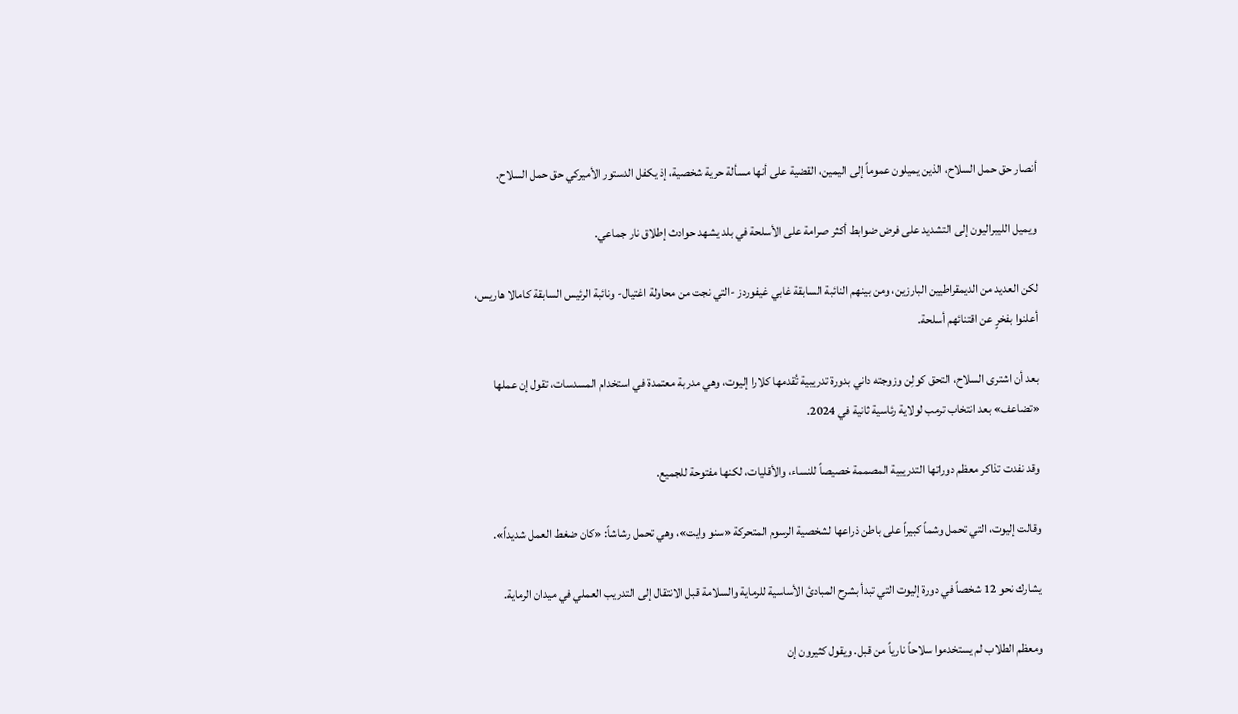أنصار حق حمل السلاح، الذين يميلون عموماً إلى اليمين، القضية على أنها مسألة حرية شخصية، إذ يكفل الدستور الأميركي حق حمل السلاح.

ويميل الليبراليون إلى التشديد على فرض ضوابط أكثر صرامة على الأسلحة في بلد يشهد حوادث إطلاق نار جماعي.

لكن العديد من الديمقراطيين البارزين، ومن بينهم النائبة السابقة غابي غيفوردز -التي نجت من محاولة اغتيال- ونائبة الرئيس السابقة كامالا هاريس، أعلنوا بفخرٍ عن اقتنائهم أسلحة.

بعد أن اشترى السلاح، التحق كولِن وزوجته داني بدورة تدريبية تُقدمها كلارا إليوت، وهي مدربة معتمدة في استخدام المسدسات، تقول إن عملها «تضاعف» بعد انتخاب ترمب لولاية رئاسية ثانية في 2024.

وقد نفدت تذاكر معظم دوراتها التدريبية المصممة خصيصاً للنساء، والأقليات، لكنها مفتوحة للجميع.

وقالت إليوت، التي تحمل وشماً كبيراً على باطن ذراعها لشخصية الرسوم المتحركة «سنو وايت»، وهي تحمل رشاشاً: «كان ضغط العمل شديداً».

يشارك نحو 12 شخصاً في دورة إليوت التي تبدأ بشرح المبادئ الأساسية للرماية والسلامة قبل الانتقال إلى التدريب العملي في ميدان الرماية.

ومعظم الطلاب لم يستخدموا سلاحاً نارياً من قبل. ويقول كثيرون إن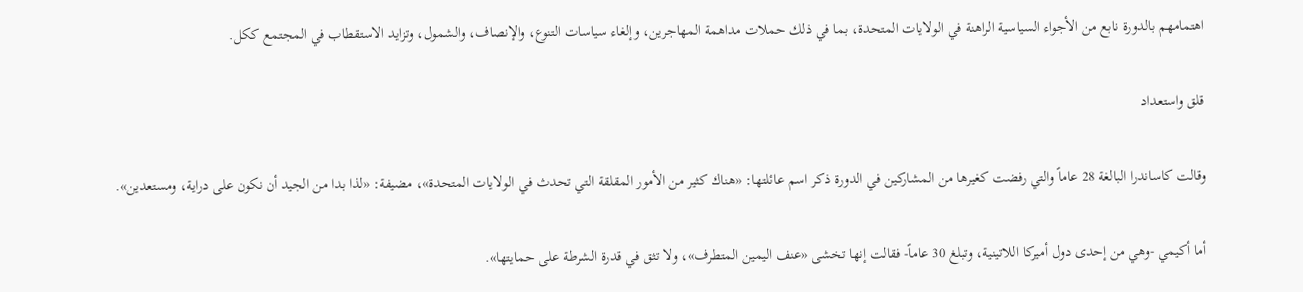اهتمامهم بالدورة نابع من الأجواء السياسية الراهنة في الولايات المتحدة، بما في ذلك حملات مداهمة المهاجرين، وإلغاء سياسات التنوع، والإنصاف، والشمول، وتزايد الاستقطاب في المجتمع ككل.

قلق واستعداد

وقالت كاساندرا البالغة 28 عاماً والتي رفضت كغيرها من المشاركين في الدورة ذكر اسم عائلتها: «هناك كثير من الأمور المقلقة التي تحدث في الولايات المتحدة»، مضيفة: «لذا بدا من الجيد أن نكون على دراية، ومستعدين».

أما أكيمي -وهي من إحدى دول أميركا اللاتينية، وتبلغ 30 عاماً- فقالت إنها تخشى «عنف اليمين المتطرف»، ولا تثق في قدرة الشرطة على حمايتها».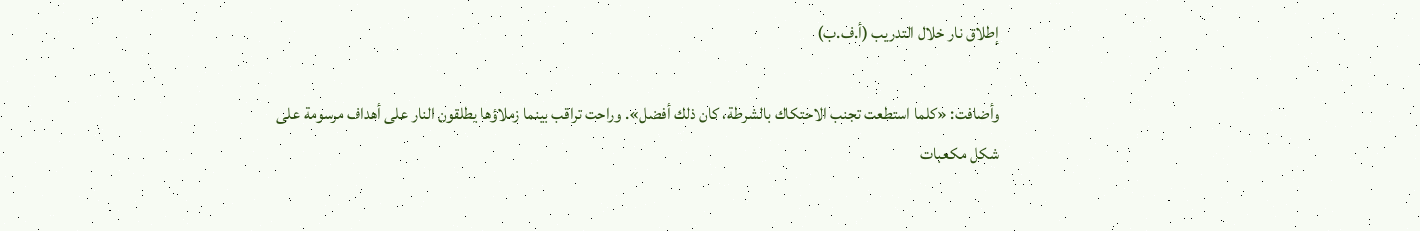إطلاق نار خلال التدريب (أ.ف.ب)

وأضافت: «كلما استطعت تجنب الاحتكاك بالشرطة، كان ذلك أفضل». وراحت تراقب بينما زملاؤها يطلقون النار على أهداف مرسومة على شكل مكعبات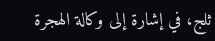ثلج، في إشارة إلى وكالة الهجرة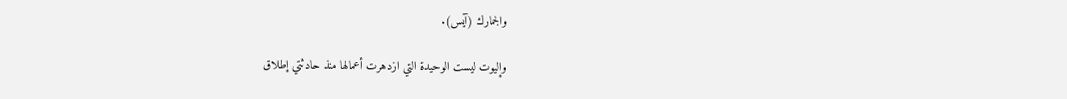والجمارك (آيس).

وإليوت ليست الوحيدة التي ازدهرت أعمالها منذ حادثتي إطلاق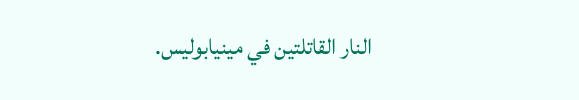النار القاتلتين في مينيابوليس.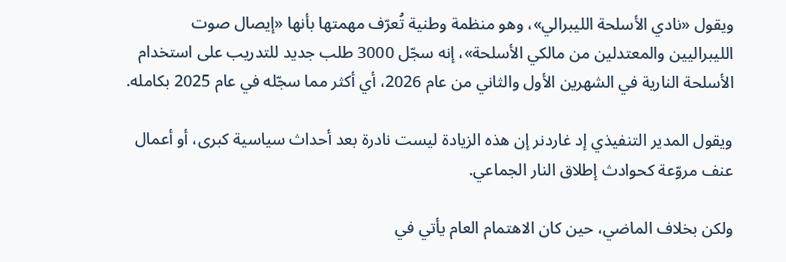ويقول «نادي الأسلحة الليبرالي»، وهو منظمة وطنية تُعرّف مهمتها بأنها «إيصال صوت الليبراليين والمعتدلين من مالكي الأسلحة»، إنه سجّل 3000 طلب جديد للتدريب على استخدام الأسلحة النارية في الشهرين الأول والثاني من عام 2026، أي أكثر مما سجّله في عام 2025 بكامله.

ويقول المدير التنفيذي إد غاردنر إن هذه الزيادة ليست نادرة بعد أحداث سياسية كبرى، أو أعمال عنف مروّعة كحوادث إطلاق النار الجماعي.

ولكن بخلاف الماضي، حين كان الاهتمام العام يأتي في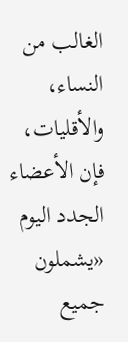الغالب من النساء، والأقليات، فإن الأعضاء الجدد اليوم «يشملون جميع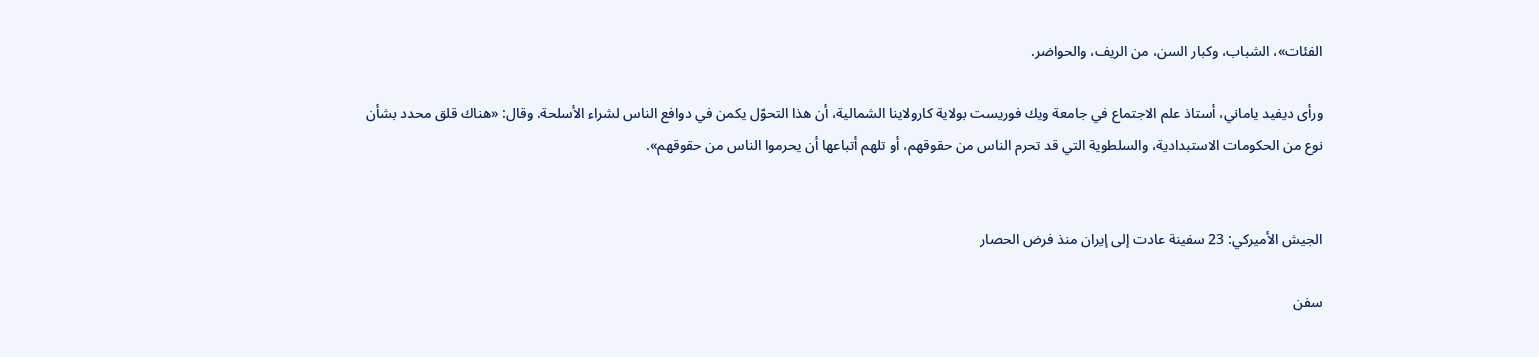الفئات»، الشباب، وكبار السن، من الريف، والحواضر.

ورأى ديفيد ياماني، أستاذ علم الاجتماع في جامعة ويك فوريست بولاية كارولاينا الشمالية، أن هذا التحوّل يكمن في دوافع الناس لشراء الأسلحة. وقال: «هناك قلق محدد بشأن نوع من الحكومات الاستبدادية، والسلطوية التي قد تحرم الناس من حقوقهم، أو تلهم أتباعها أن يحرموا الناس من حقوقهم».


الجيش الأميركي: 23 سفينة عادت إلى إيران منذ فرض الحصار

سفن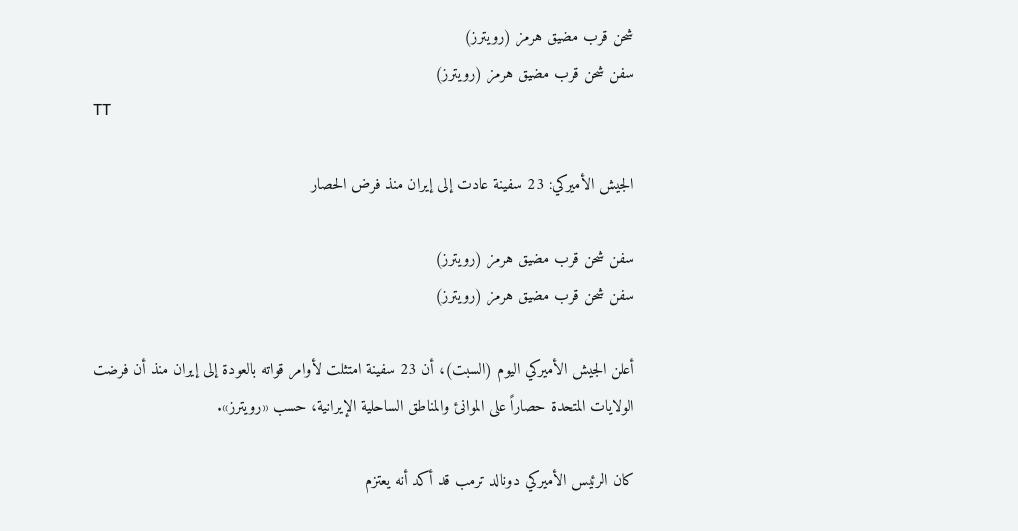شحن قرب مضيق هرمز (رويترز)
سفن شحن قرب مضيق هرمز (رويترز)
TT

الجيش الأميركي: 23 سفينة عادت إلى إيران منذ فرض الحصار

سفن شحن قرب مضيق هرمز (رويترز)
سفن شحن قرب مضيق هرمز (رويترز)

أعلن الجيش ‌الأميركي ‌اليوم (السبت)، أن ‌23 سفينة امتثلت لأوامر قواته بالعودة ‌إلى ‌إيران منذ ‌أن فرضت الولايات ‌المتحدة ‌حصاراً على الموانئ والمناطق الساحلية الإيرانية، حسب «رويترز».

كان الرئيس الأميركي دونالد ترمب قد أكد أنه يعتزم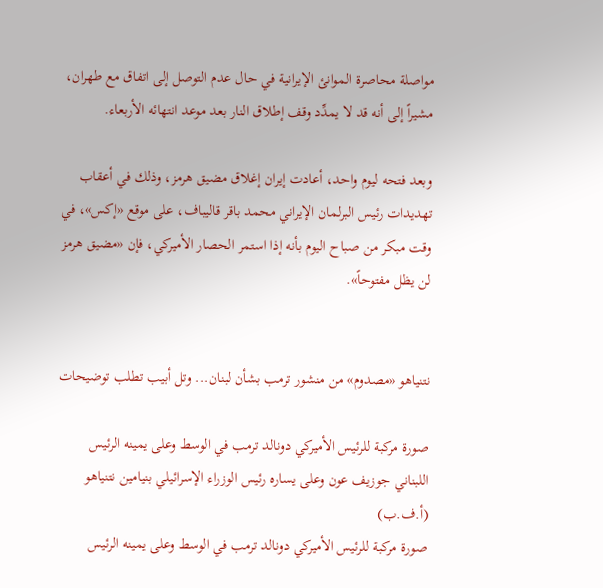مواصلة محاصرة الموانئ الإيرانية في حال عدم التوصل إلى اتفاق مع طهران، مشيراً إلى أنه قد لا يمدِّد وقف إطلاق النار بعد موعد انتهائه الأربعاء.

وبعد فتحه ليوم واحد، أعادت إيران إغلاق مضيق هرمز، وذلك في أعقاب تهديدات رئيس البرلمان الإيراني محمد باقر قاليباف، على موقع «إكس»، في وقت مبكر من صباح اليوم بأنه إذا استمر الحصار الأميركي، فإن «مضيق هرمز لن يظل مفتوحاً».


نتنياهو «مصدوم» من منشور ترمب بشأن لبنان... وتل أبيب تطلب توضيحات

صورة مركبة للرئيس الأميركي دونالد ترمب في الوسط وعلى يمينه الرئيس اللبناني جوزيف عون وعلى يساره رئيس الوزراء الإسرائيلي بنيامين نتنياهو (أ.ف.ب)
صورة مركبة للرئيس الأميركي دونالد ترمب في الوسط وعلى يمينه الرئيس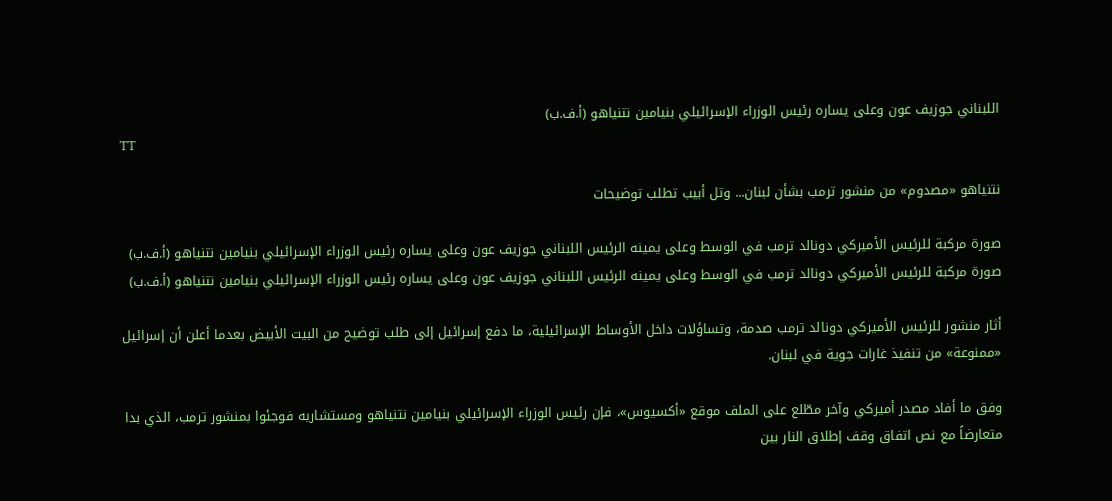اللبناني جوزيف عون وعلى يساره رئيس الوزراء الإسرائيلي بنيامين نتنياهو (أ.ف.ب)
TT

نتنياهو «مصدوم» من منشور ترمب بشأن لبنان... وتل أبيب تطلب توضيحات

صورة مركبة للرئيس الأميركي دونالد ترمب في الوسط وعلى يمينه الرئيس اللبناني جوزيف عون وعلى يساره رئيس الوزراء الإسرائيلي بنيامين نتنياهو (أ.ف.ب)
صورة مركبة للرئيس الأميركي دونالد ترمب في الوسط وعلى يمينه الرئيس اللبناني جوزيف عون وعلى يساره رئيس الوزراء الإسرائيلي بنيامين نتنياهو (أ.ف.ب)

أثار منشور للرئيس الأميركي دونالد ترمب صدمة، وتساؤلات داخل الأوساط الإسرائيلية، ما دفع إسرائيل إلى طلب توضيح من البيت الأبيض بعدما أعلن أن إسرائيل «ممنوعة» من تنفيذ غارات جوية في لبنان.

وفق ما أفاد مصدر أميركي وآخر مطّلع على الملف موقع «أكسيوس»، فإن رئيس الوزراء الإسرائيلي بنيامين نتنياهو ومستشاريه فوجئوا بمنشور ترمب، الذي بدا متعارضاً مع نص اتفاق وقف إطلاق النار بين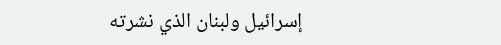إسرائيل ولبنان الذي نشرته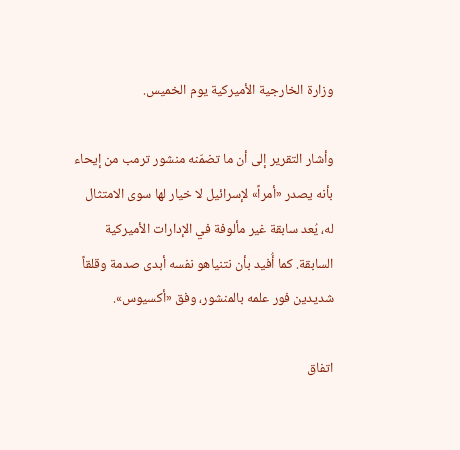وزارة الخارجية الأميركية يوم الخميس.

وأشار التقرير إلى أن ما تضمّنه منشور ترمب من إيحاء بأنه يصدر «أمراً» لإسرائيل لا خيار لها سوى الامتثال له، يُعد سابقة غير مألوفة في الإدارات الأميركية السابقة. كما أُفيد بأن نتنياهو نفسه أبدى صدمة وقلقاً شديدين فور علمه بالمنشور، وفق «أكسيوس».

اتفاق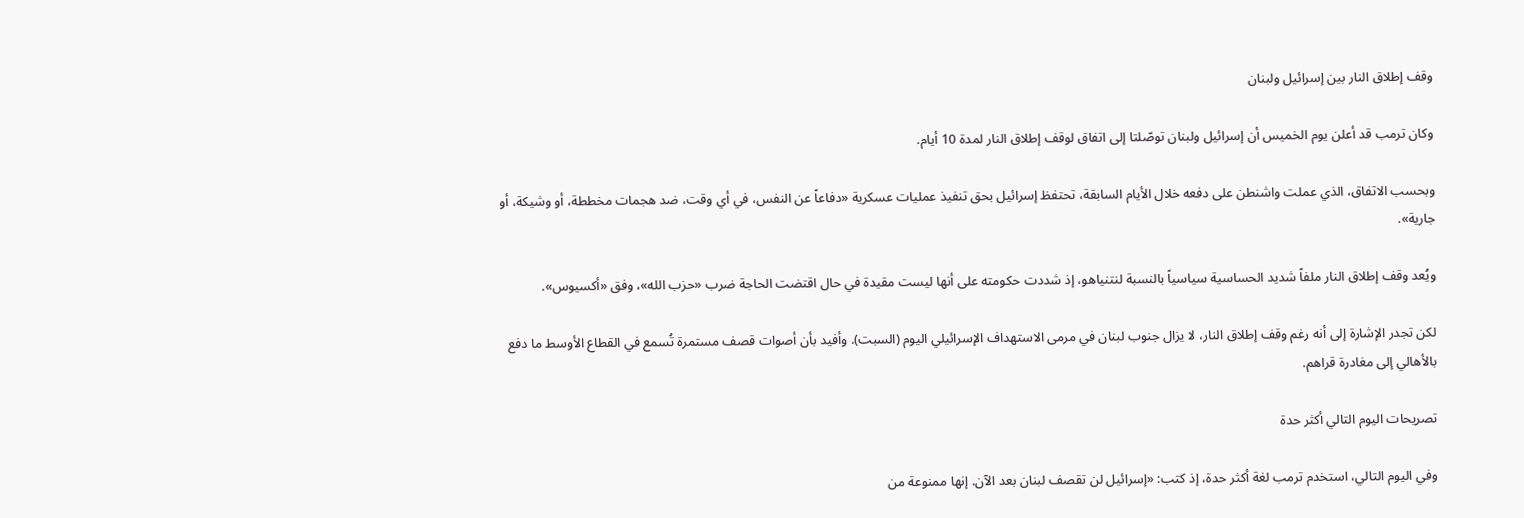وقف إطلاق النار بين إسرائيل ولبنان

وكان ترمب قد أعلن يوم الخميس أن إسرائيل ولبنان توصّلتا إلى اتفاق لوقف إطلاق النار لمدة 10 أيام.

وبحسب الاتفاق، الذي عملت واشنطن على دفعه خلال الأيام السابقة، تحتفظ إسرائيل بحق تنفيذ عمليات عسكرية «دفاعاً عن النفس، في أي وقت، ضد هجمات مخططة، أو وشيكة، أو جارية».

ويُعد وقف إطلاق النار ملفاً شديد الحساسية سياسياً بالنسبة لنتنياهو، إذ شددت حكومته على أنها ليست مقيدة في حال اقتضت الحاجة ضرب «حزب الله»، وفق «أكسيوس».

لكن تجدر الإشارة إلى أنه رغم وقف إطلاق النار، لا يزال جنوب لبنان في مرمى الاستهداف الإسرائيلي اليوم (السبت). وأفيد بأن أصوات قصف مستمرة تُسمع في القطاع الأوسط ما دفع بالأهالي إلى مغادرة قراهم.

تصريحات اليوم التالي أكثر حدة

وفي اليوم التالي، استخدم ترمب لغة أكثر حدة، إذ كتب: «إسرائيل لن تقصف لبنان بعد الآن. إنها ممنوعة من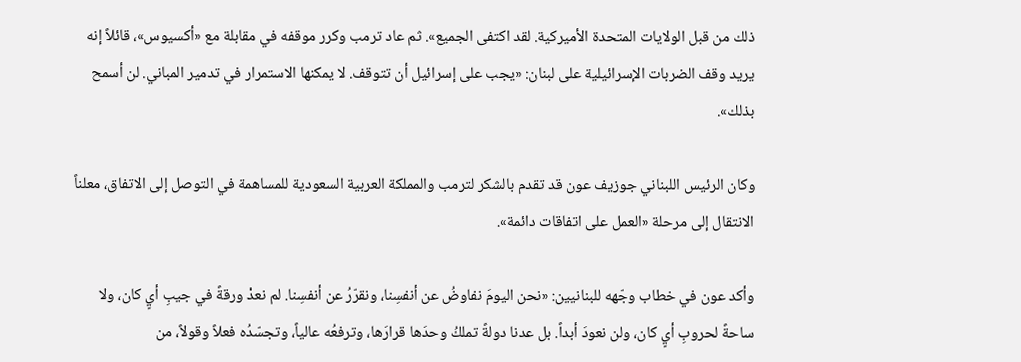ذلك من قبل الولايات المتحدة الأميركية. لقد اكتفى الجميع». ثم عاد ترمب وكرر موقفه في مقابلة مع «أكسيوس»، قائلاً إنه يريد وقف الضربات الإسرائيلية على لبنان: «يجب على إسرائيل أن تتوقف. لا يمكنها الاستمرار في تدمير المباني. لن أسمح بذلك».

وكان الرئيس اللبناني جوزيف عون قد تقدم بالشكر لترمب والمملكة العربية السعودية للمساهمة في التوصل إلى الاتفاق، معلناً الانتقال إلى مرحلة «العمل على اتفاقات دائمة».

وأكد عون في خطاب وجّهه للبنانيين: «نحن اليومَ نفاوضُ عن أنفسِنا، ونقرّرُ عن أنفسِنا. لم نعدْ ورقةً في جيبِ أيٍ كان، ولا ساحةً لحروبِ أيٍ كان، ولن نعودَ أبداً. بل عدنا دولةً تملكُ وحدَها قرارَها، وترفعُه عالياً، وتجسّدُه فعلاً وقولاً، من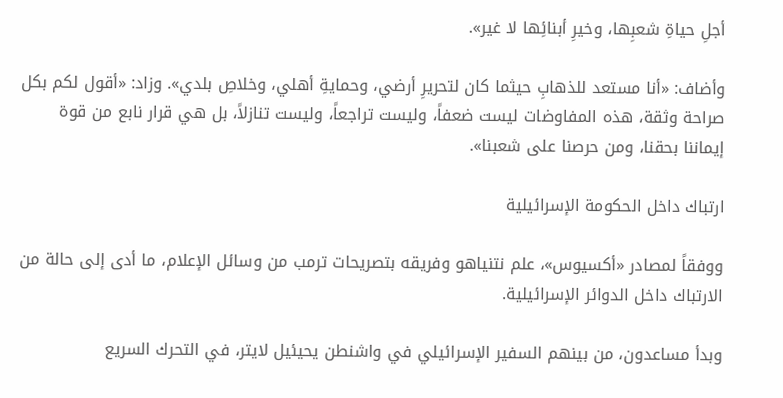أجلِ حياةِ شعبِها، وخيرِ أبنائِها لا غير».

وأضاف: «أنا مستعد للذهابِ حيثما كان لتحريرِ أرضي، وحمايةِ أهلي، وخلاصِ بلدي». وزاد: «أقول لكم بكل صراحة وثقة، هذه المفاوضات ليست ضعفاً، وليست تراجعاً، وليست تنازلاً، بل هي قرار نابع ‌من قوة إيماننا بحقنا، ومن ‌حرصنا على شعبنا».

ارتباك داخل الحكومة الإسرائيلية

ووفقاً لمصادر «أكسيوس»، علم نتنياهو وفريقه بتصريحات ترمب من وسائل الإعلام، ما أدى إلى حالة من الارتباك داخل الدوائر الإسرائيلية.

وبدأ مساعدون، من بينهم السفير الإسرائيلي في واشنطن يحيئيل لايتر، في التحرك السريع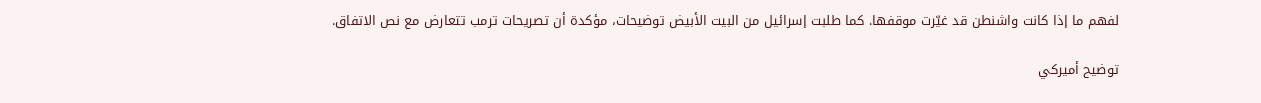لفهم ما إذا كانت واشنطن قد غيّرت موقفها. كما طلبت إسرائيل من البيت الأبيض توضيحات، مؤكدة أن تصريحات ترمب تتعارض مع نص الاتفاق.

توضيح أميركي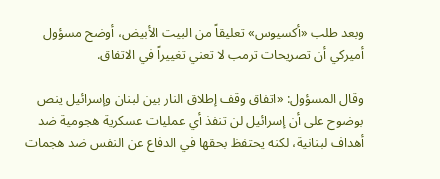وبعد طلب «أكسيوس» تعليقاً من البيت الأبيض، أوضح مسؤول أميركي أن تصريحات ترمب لا تعني تغييراً في الاتفاق.

وقال المسؤول: «اتفاق وقف إطلاق النار بين لبنان وإسرائيل ينص بوضوح على أن إسرائيل لن تنفذ أي عمليات عسكرية هجومية ضد أهداف لبنانية، لكنه يحتفظ بحقها في الدفاع عن النفس ضد هجمات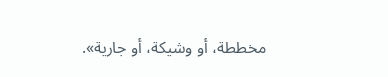مخططة، أو وشيكة، أو جارية».